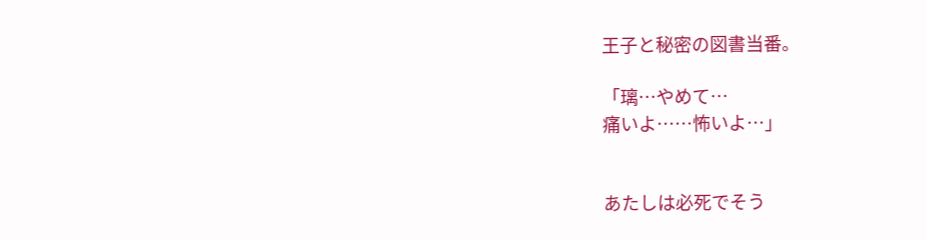王子と秘密の図書当番。

「璃…やめて…
痛いよ……怖いよ…」


あたしは必死でそう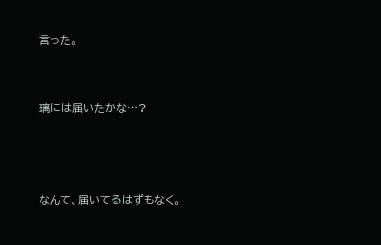言った。


璃には届いたかな…?



なんて、届いてるはずもなく。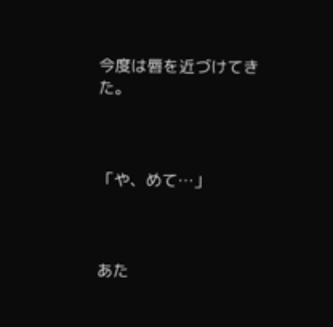今度は唇を近づけてきた。



「や、めて…」



あた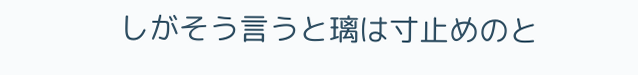しがそう言うと璃は寸止めのと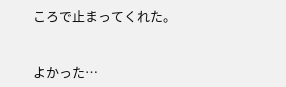ころで止まってくれた。


よかった…